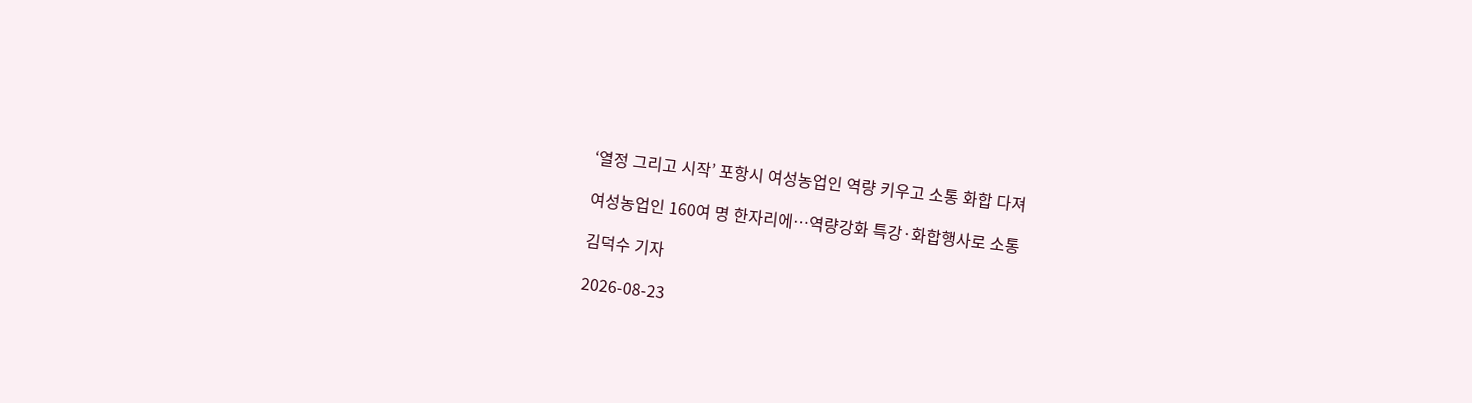‘열정 그리고 시작’ 포항시 여성농업인 역량 키우고 소통 화합 다져

여성농업인 160여 명 한자리에…역량강화 특강·화합행사로 소통

김덕수 기자

2026-08-23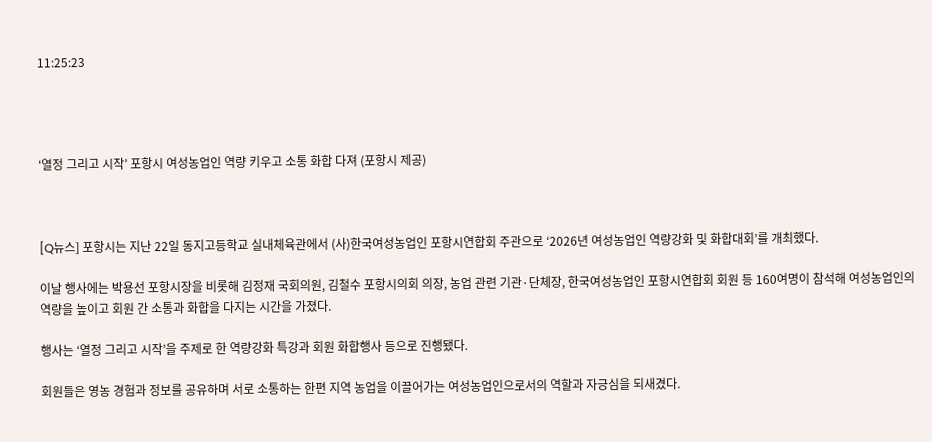11:25:23




‘열정 그리고 시작’ 포항시 여성농업인 역량 키우고 소통 화합 다져 (포항시 제공)



[Q뉴스] 포항시는 지난 22일 동지고등학교 실내체육관에서 (사)한국여성농업인 포항시연합회 주관으로 ‘2026년 여성농업인 역량강화 및 화합대회’를 개최했다.

이날 행사에는 박용선 포항시장을 비롯해 김정재 국회의원, 김철수 포항시의회 의장, 농업 관련 기관·단체장, 한국여성농업인 포항시연합회 회원 등 160여명이 참석해 여성농업인의 역량을 높이고 회원 간 소통과 화합을 다지는 시간을 가졌다.

행사는 ‘열정 그리고 시작’을 주제로 한 역량강화 특강과 회원 화합행사 등으로 진행됐다.

회원들은 영농 경험과 정보를 공유하며 서로 소통하는 한편 지역 농업을 이끌어가는 여성농업인으로서의 역할과 자긍심을 되새겼다.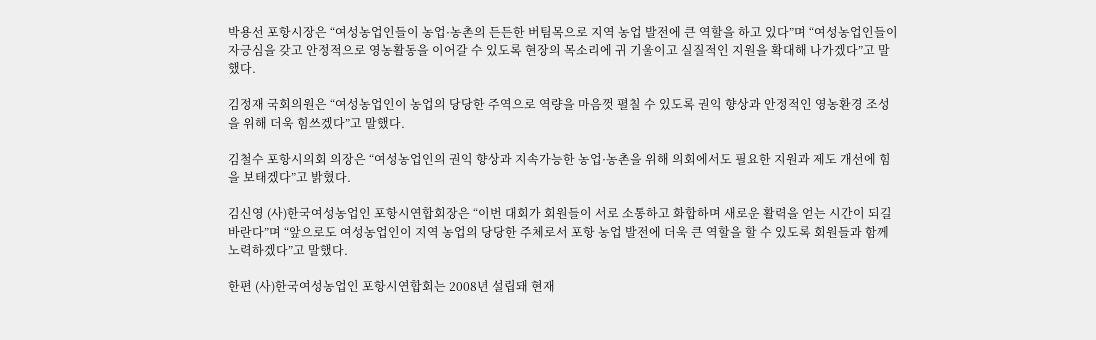박용선 포항시장은 “여성농업인들이 농업·농촌의 든든한 버팀목으로 지역 농업 발전에 큰 역할을 하고 있다”며 “여성농업인들이 자긍심을 갖고 안정적으로 영농활동을 이어갈 수 있도록 현장의 목소리에 귀 기울이고 실질적인 지원을 확대해 나가겠다”고 말했다.

김정재 국회의원은 “여성농업인이 농업의 당당한 주역으로 역량을 마음껏 펼칠 수 있도록 권익 향상과 안정적인 영농환경 조성을 위해 더욱 힘쓰겠다”고 말했다.

김철수 포항시의회 의장은 “여성농업인의 권익 향상과 지속가능한 농업·농촌을 위해 의회에서도 필요한 지원과 제도 개선에 힘을 보태겠다”고 밝혔다.

김신영 (사)한국여성농업인 포항시연합회장은 “이번 대회가 회원들이 서로 소통하고 화합하며 새로운 활력을 얻는 시간이 되길 바란다”며 “앞으로도 여성농업인이 지역 농업의 당당한 주체로서 포항 농업 발전에 더욱 큰 역할을 할 수 있도록 회원들과 함께 노력하겠다”고 말했다.

한편 (사)한국여성농업인 포항시연합회는 2008년 설립돼 현재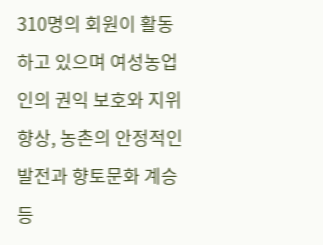310명의 회원이 활동하고 있으며 여성농업인의 권익 보호와 지위 향상, 농촌의 안정적인 발전과 향토문화 계승 등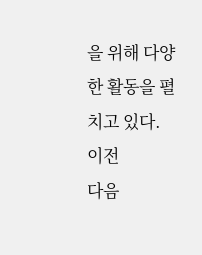을 위해 다양한 활동을 펼치고 있다.
이전
다음